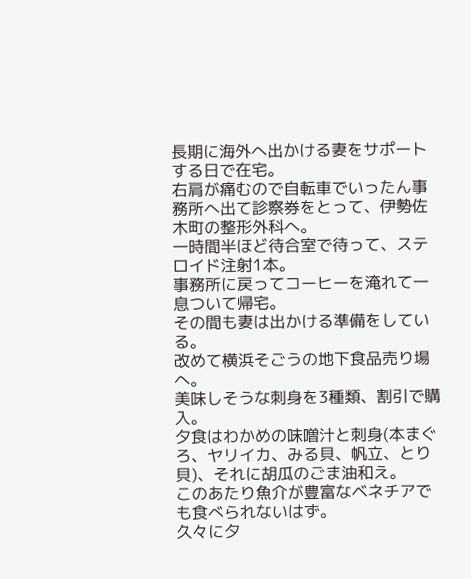長期に海外へ出かける妻をサポートする日で在宅。
右肩が痛むので自転車でいったん事務所へ出て診察券をとって、伊勢佐木町の整形外科へ。
一時間半ほど待合室で待って、ステロイド注射1本。
事務所に戻ってコーヒーを淹れて一息ついて帰宅。
その間も妻は出かける準備をしている。
改めて横浜そごうの地下食品売り場へ。
美味しそうな刺身を3種類、割引で購入。
夕食はわかめの味噌汁と刺身(本まぐろ、ヤリイカ、みる貝、帆立、とり貝)、それに胡瓜のごま油和え。
このあたり魚介が豊富なベネチアでも食べられないはず。
久々に夕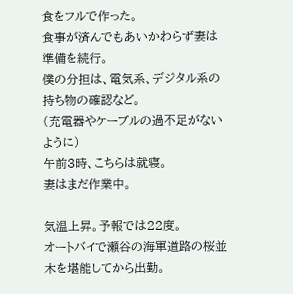食をフルで作った。
食事が済んでもあいかわらず妻は準備を続行。
僕の分担は、電気系、デジタル系の持ち物の確認など。
(充電器やケーブルの過不足がないように)
午前3時、こちらは就寝。
妻はまだ作業中。

気温上昇。予報では22度。
オートバイで瀬谷の海軍道路の桜並木を堪能してから出勤。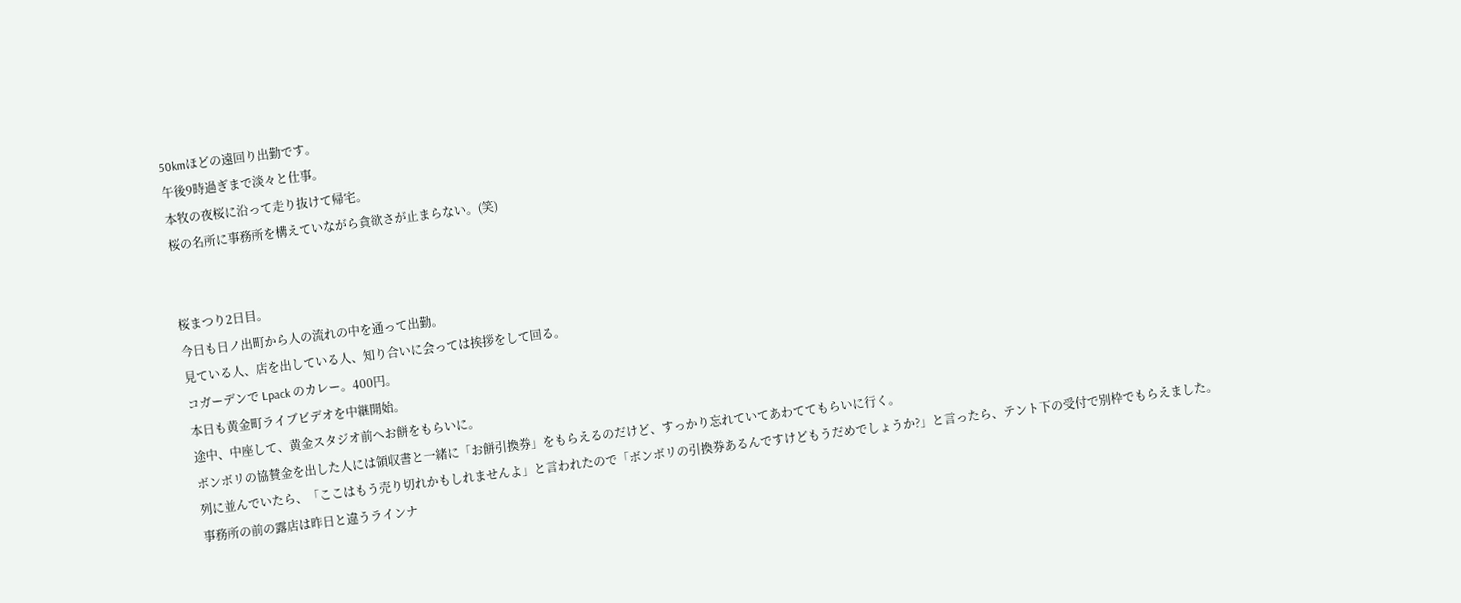50kmほどの遠回り出勤です。
午後9時過ぎまで淡々と仕事。
本牧の夜桜に沿って走り抜けて帰宅。
桜の名所に事務所を構えていながら貪欲さが止まらない。(笑)


桜まつり2日目。
今日も日ノ出町から人の流れの中を通って出勤。
見ている人、店を出している人、知り合いに会っては挨拶をして回る。
コガーデンで Lpack のカレー。400円。
本日も黄金町ライブビデオを中継開始。
途中、中座して、黄金スタジオ前へお餅をもらいに。
ボンボリの協賛金を出した人には領収書と一緒に「お餅引換券」をもらえるのだけど、すっかり忘れていてあわててもらいに行く。
列に並んでいたら、「ここはもう売り切れかもしれませんよ」と言われたので「ボンボリの引換券あるんですけどもうだめでしょうか?」と言ったら、テント下の受付で別枠でもらえました。
事務所の前の露店は昨日と違うラインナ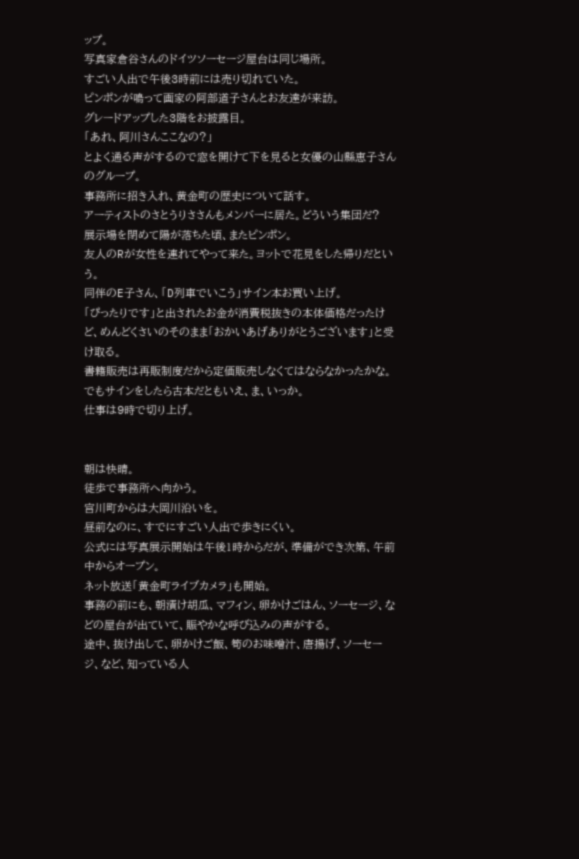ップ。
写真家倉谷さんのドイツソーセージ屋台は同じ場所。
すごい人出で午後3時前には売り切れていた。
ピンポンが鳴って画家の阿部道子さんとお友達が来訪。
グレードアップした3階をお披露目。
「あれ、阿川さんここなの?」
とよく通る声がするので窓を開けて下を見ると女優の山縣恵子さんのグループ。
事務所に招き入れ、黄金町の歴史について話す。
アーティストのさとうりささんもメンバーに居た。どういう集団だ?
展示場を閉めて陽が落ちた頃、またピンポン。
友人のRが女性を連れてやって来た。ヨットで花見をした帰りだという。
同伴のE子さん、「D列車でいこう」サイン本お買い上げ。
「ぴったりです」と出されたお金が消費税抜きの本体価格だったけど、めんどくさいのそのまま「おかいあげありがとうございます」と受け取る。
書籍販売は再販制度だから定価販売しなくてはならなかったかな。でもサインをしたら古本だともいえ、ま、いっか。
仕事は9時で切り上げ。


朝は快晴。
徒歩で事務所へ向かう。
宮川町からは大岡川沿いを。
昼前なのに、すでにすごい人出で歩きにくい。
公式には写真展示開始は午後1時からだが、準備ができ次第、午前中からオープン。
ネット放送「黄金町ライブカメラ」も開始。
事務の前にも、朝漬け胡瓜、マフィン、卵かけごはん、ソーセージ、などの屋台が出ていて、賑やかな呼び込みの声がする。
途中、抜け出して、卵かけご飯、筍のお味噌汁、唐揚げ、ソーセージ、など、知っている人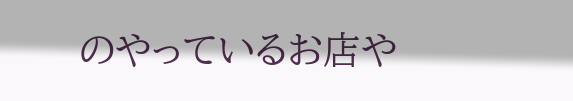のやっているお店や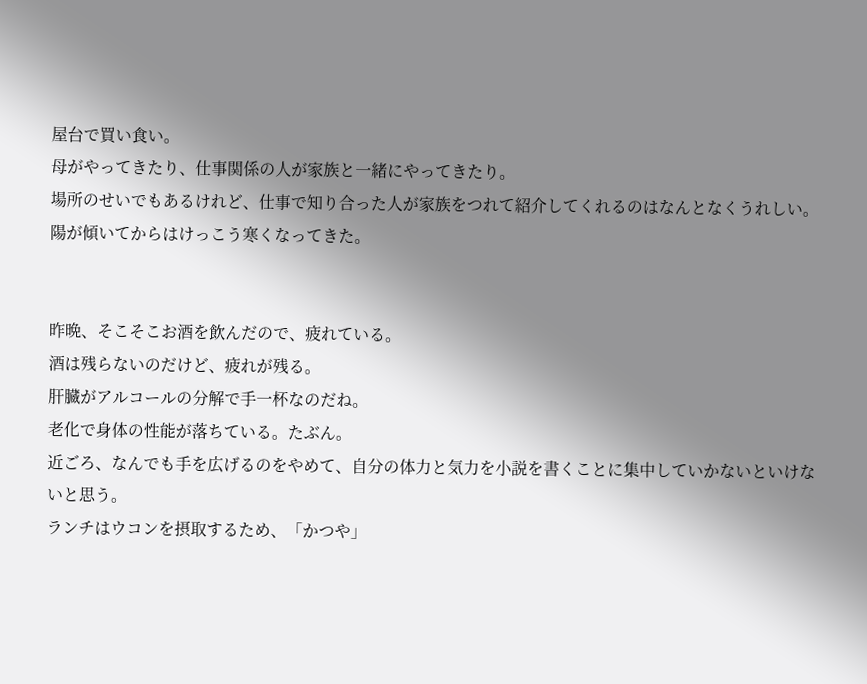屋台で買い食い。
母がやってきたり、仕事関係の人が家族と一緒にやってきたり。
場所のせいでもあるけれど、仕事で知り合った人が家族をつれて紹介してくれるのはなんとなくうれしい。
陽が傾いてからはけっこう寒くなってきた。


昨晩、そこそこお酒を飲んだので、疲れている。
酒は残らないのだけど、疲れが残る。
肝臓がアルコールの分解で手一杯なのだね。
老化で身体の性能が落ちている。たぶん。
近ごろ、なんでも手を広げるのをやめて、自分の体力と気力を小説を書くことに集中していかないといけないと思う。
ランチはウコンを摂取するため、「かつや」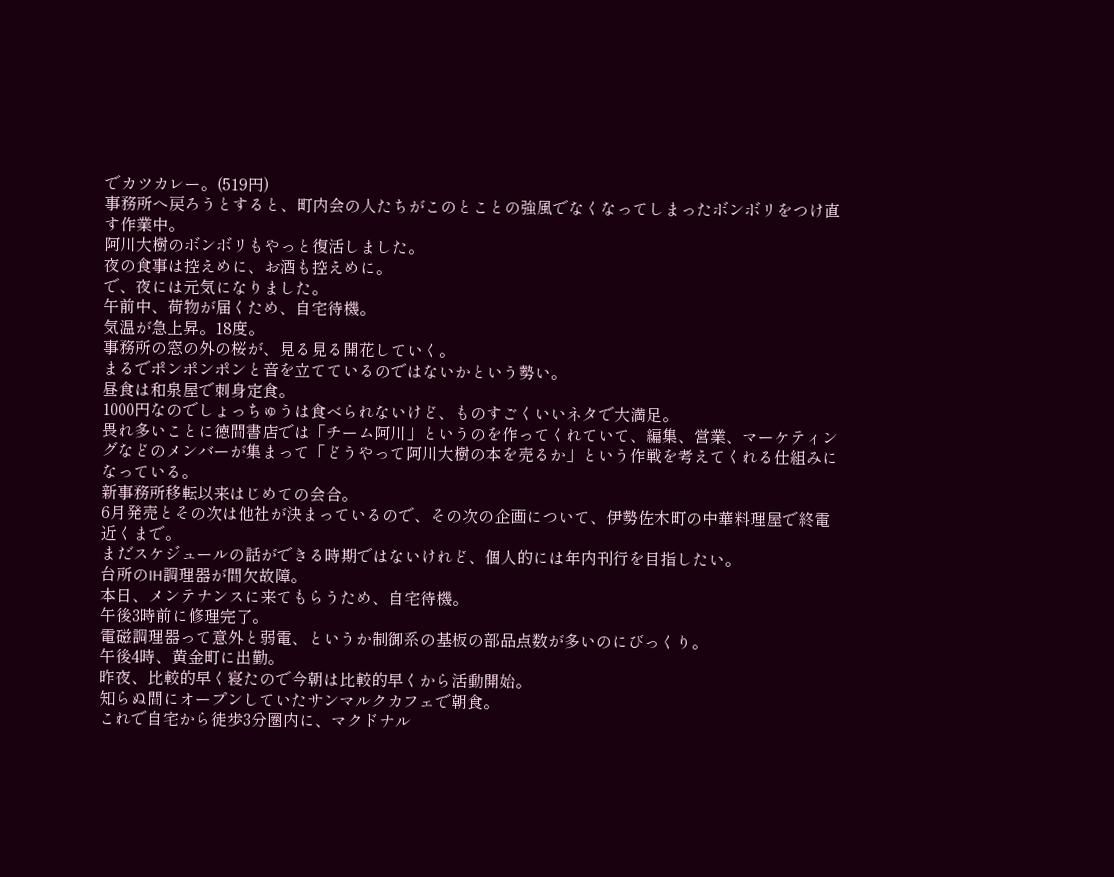でカツカレー。(519円)
事務所へ戻ろうとすると、町内会の人たちがこのとことの強風でなくなってしまったボンボリをつけ直す作業中。
阿川大樹のボンボリもやっと復活しました。
夜の食事は控えめに、お酒も控えめに。
で、夜には元気になりました。
午前中、荷物が届くため、自宅待機。
気温が急上昇。18度。
事務所の窓の外の桜が、見る見る開花していく。
まるでポンポンポンと音を立てているのではないかという勢い。
昼食は和泉屋で刺身定食。
1000円なのでしょっちゅうは食べられないけど、ものすごくいいネタで大満足。
畏れ多いことに徳間書店では「チーム阿川」というのを作ってくれていて、編集、営業、マーケティングなどのメンバーが集まって「どうやって阿川大樹の本を売るか」という作戦を考えてくれる仕組みになっている。
新事務所移転以来はじめての会合。
6月発売とその次は他社が決まっているので、その次の企画について、伊勢佐木町の中華料理屋で終電近くまで。
まだスケジュールの話ができる時期ではないけれど、個人的には年内刊行を目指したい。
台所のIH調理器が間欠故障。
本日、メンテナンスに来てもらうため、自宅待機。
午後3時前に修理完了。
電磁調理器って意外と弱電、というか制御系の基板の部品点数が多いのにびっくり。
午後4時、黄金町に出勤。
昨夜、比較的早く寝たので今朝は比較的早くから活動開始。
知らぬ間にオープンしていたサンマルクカフェで朝食。
これで自宅から徒歩3分圏内に、マクドナル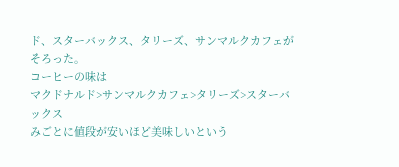ド、スターバックス、タリーズ、サンマルクカフェがそろった。
コーヒーの味は
マクドナルド>サンマルクカフェ>タリーズ>スターバックス
みごとに値段が安いほど美味しいという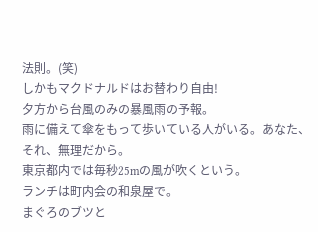法則。(笑)
しかもマクドナルドはお替わり自由!
夕方から台風のみの暴風雨の予報。
雨に備えて傘をもって歩いている人がいる。あなた、それ、無理だから。
東京都内では毎秒25mの風が吹くという。
ランチは町内会の和泉屋で。
まぐろのブツと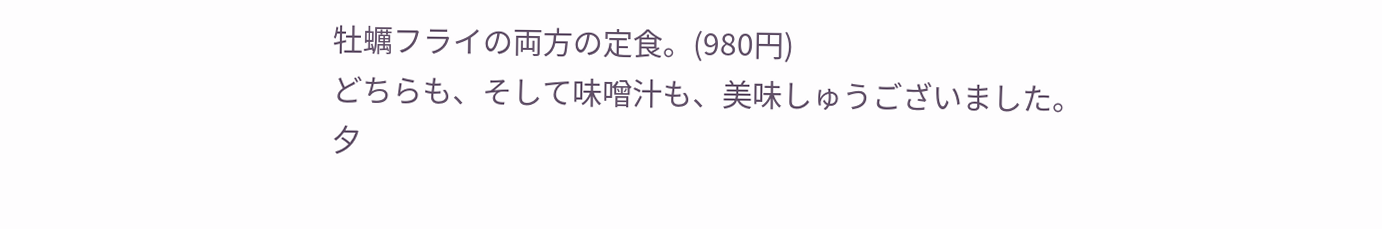牡蠣フライの両方の定食。(980円)
どちらも、そして味噌汁も、美味しゅうございました。
夕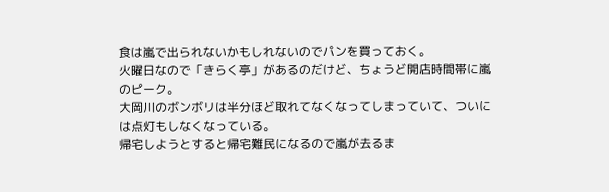食は嵐で出られないかもしれないのでパンを買っておく。
火曜日なので「きらく亭」があるのだけど、ちょうど開店時間帯に嵐のピーク。
大岡川のボンボリは半分ほど取れてなくなってしまっていて、ついには点灯もしなくなっている。
帰宅しようとすると帰宅難民になるので嵐が去るま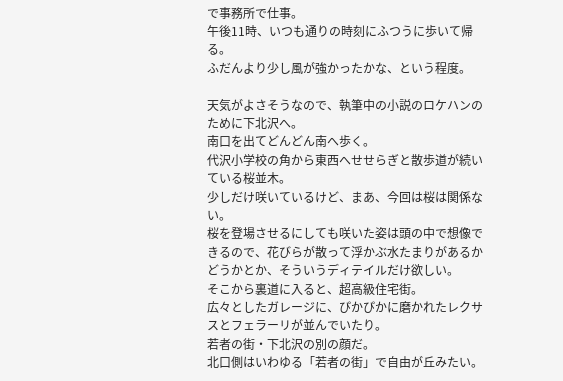で事務所で仕事。
午後11時、いつも通りの時刻にふつうに歩いて帰る。
ふだんより少し風が強かったかな、という程度。

天気がよさそうなので、執筆中の小説のロケハンのために下北沢へ。
南口を出てどんどん南へ歩く。
代沢小学校の角から東西へせせらぎと散歩道が続いている桜並木。
少しだけ咲いているけど、まあ、今回は桜は関係ない。
桜を登場させるにしても咲いた姿は頭の中で想像できるので、花びらが散って浮かぶ水たまりがあるかどうかとか、そういうディテイルだけ欲しい。
そこから裏道に入ると、超高級住宅街。
広々としたガレージに、ぴかぴかに磨かれたレクサスとフェラーリが並んでいたり。
若者の街・下北沢の別の顔だ。
北口側はいわゆる「若者の街」で自由が丘みたい。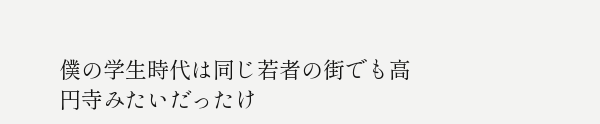僕の学生時代は同じ若者の街でも高円寺みたいだったけ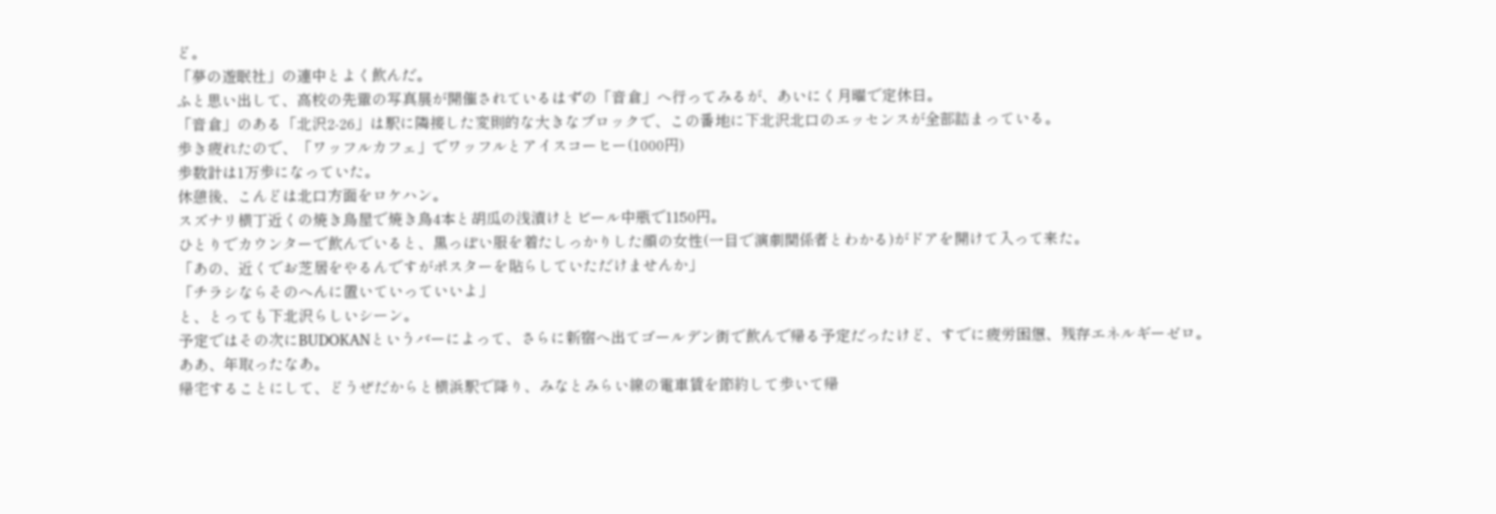ど。
「夢の遊眠社」の連中とよく飲んだ。
ふと思い出して、高校の先輩の写真展が開催されているはずの「音倉」へ行ってみるが、あいにく月曜で定休日。
「音倉」のある「北沢2-26」は駅に隣接した変則的な大きなブロックで、この番地に下北沢北口のエッセンスが全部詰まっている。
歩き疲れたので、「ワッフルカフェ」でワッフルとアイスコーヒー(1000円)
歩数計は1万歩になっていた。
休憩後、こんどは北口方面をロケハン。
スズナリ横丁近くの焼き鳥屋で焼き鳥4本と胡瓜の浅漬けとビール中瓶で1150円。
ひとりでカウンターで飲んでいると、黒っぽい服を着たしっかりした顔の女性(一目で演劇関係者とわかる)がドアを開けて入って来た。
「あの、近くでお芝居をやるんですがポスターを貼らしていただけませんか」
「チラシならそのへんに置いていっていいよ」
と、とっても下北沢らしいシーン。
予定ではその次にBUDOKANというバーによって、さらに新宿へ出てゴールデン街で飲んで帰る予定だったけど、すでに疲労困憊、残存エネルギーゼロ。
ああ、年取ったなあ。
帰宅することにして、どうぜだからと横浜駅で降り、みなとみらい線の電車賃を節約して歩いて帰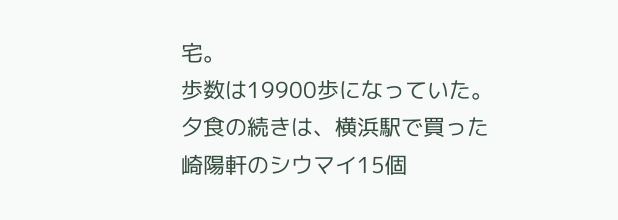宅。
歩数は19900歩になっていた。
夕食の続きは、横浜駅で買った崎陽軒のシウマイ15個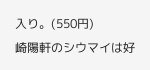入り。(550円)
崎陽軒のシウマイは好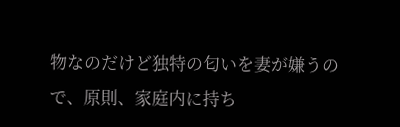物なのだけど独特の匂いを妻が嫌うので、原則、家庭内に持ち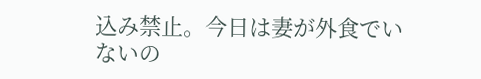込み禁止。今日は妻が外食でいないの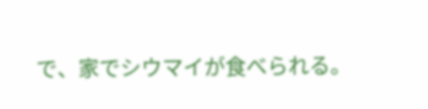で、家でシウマイが食べられる。